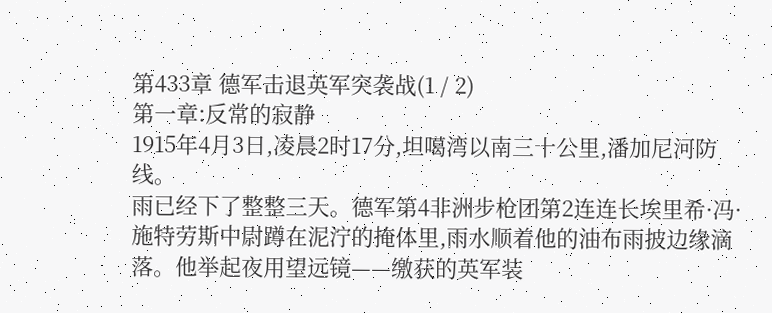第433章 德军击退英军突袭战(1 / 2)
第一章:反常的寂静
1915年4月3日,凌晨2时17分,坦噶湾以南三十公里,潘加尼河防线。
雨已经下了整整三天。德军第4非洲步枪团第2连连长埃里希·冯·施特劳斯中尉蹲在泥泞的掩体里,雨水顺着他的油布雨披边缘滴落。他举起夜用望远镜——缴获的英军装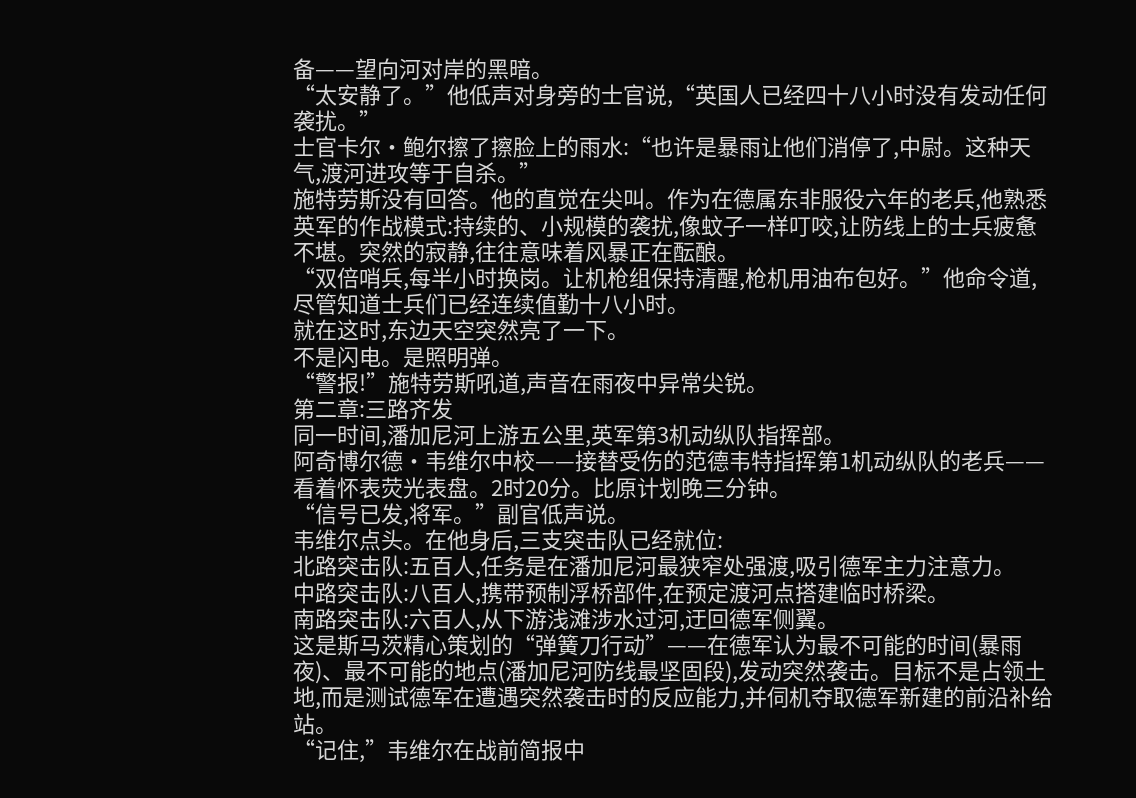备——望向河对岸的黑暗。
“太安静了。”他低声对身旁的士官说,“英国人已经四十八小时没有发动任何袭扰。”
士官卡尔·鲍尔擦了擦脸上的雨水:“也许是暴雨让他们消停了,中尉。这种天气,渡河进攻等于自杀。”
施特劳斯没有回答。他的直觉在尖叫。作为在德属东非服役六年的老兵,他熟悉英军的作战模式:持续的、小规模的袭扰,像蚊子一样叮咬,让防线上的士兵疲惫不堪。突然的寂静,往往意味着风暴正在酝酿。
“双倍哨兵,每半小时换岗。让机枪组保持清醒,枪机用油布包好。”他命令道,尽管知道士兵们已经连续值勤十八小时。
就在这时,东边天空突然亮了一下。
不是闪电。是照明弹。
“警报!”施特劳斯吼道,声音在雨夜中异常尖锐。
第二章:三路齐发
同一时间,潘加尼河上游五公里,英军第3机动纵队指挥部。
阿奇博尔德·韦维尔中校——接替受伤的范德韦特指挥第1机动纵队的老兵——看着怀表荧光表盘。2时20分。比原计划晚三分钟。
“信号已发,将军。”副官低声说。
韦维尔点头。在他身后,三支突击队已经就位:
北路突击队:五百人,任务是在潘加尼河最狭窄处强渡,吸引德军主力注意力。
中路突击队:八百人,携带预制浮桥部件,在预定渡河点搭建临时桥梁。
南路突击队:六百人,从下游浅滩涉水过河,迂回德军侧翼。
这是斯马茨精心策划的“弹簧刀行动”——在德军认为最不可能的时间(暴雨夜)、最不可能的地点(潘加尼河防线最坚固段),发动突然袭击。目标不是占领土地,而是测试德军在遭遇突然袭击时的反应能力,并伺机夺取德军新建的前沿补给站。
“记住,”韦维尔在战前简报中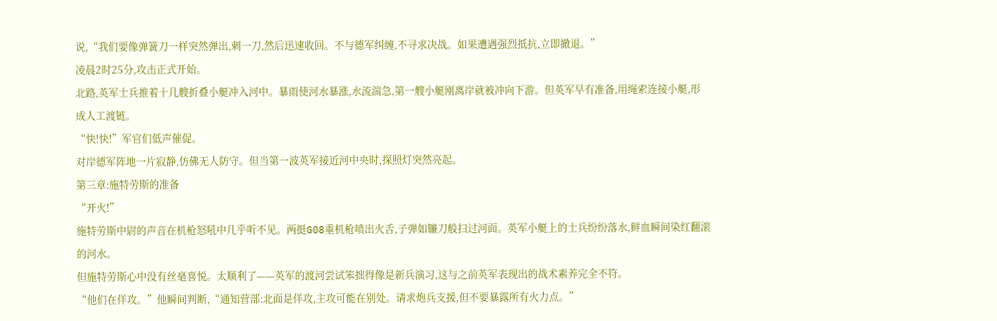说,“我们要像弹簧刀一样突然弹出,刺一刀,然后迅速收回。不与德军纠缠,不寻求决战。如果遭遇强烈抵抗,立即撤退。”
凌晨2时25分,攻击正式开始。
北路,英军士兵推着十几艘折叠小艇冲入河中。暴雨使河水暴涨,水流湍急,第一艘小艇刚离岸就被冲向下游。但英军早有准备,用绳索连接小艇,形成人工渡链。
“快!快!”军官们低声催促。
对岸德军阵地一片寂静,仿佛无人防守。但当第一波英军接近河中央时,探照灯突然亮起。
第三章:施特劳斯的准备
“开火!”
施特劳斯中尉的声音在机枪怒吼中几乎听不见。两挺G08重机枪喷出火舌,子弹如镰刀般扫过河面。英军小艇上的士兵纷纷落水,鲜血瞬间染红翻滚的河水。
但施特劳斯心中没有丝毫喜悦。太顺利了——英军的渡河尝试笨拙得像是新兵演习,这与之前英军表现出的战术素养完全不符。
“他们在佯攻。”他瞬间判断,“通知营部:北面是佯攻,主攻可能在别处。请求炮兵支援,但不要暴露所有火力点。”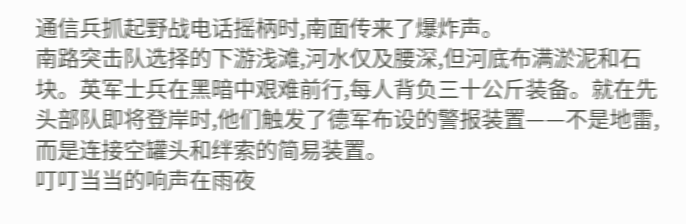通信兵抓起野战电话摇柄时,南面传来了爆炸声。
南路突击队选择的下游浅滩,河水仅及腰深,但河底布满淤泥和石块。英军士兵在黑暗中艰难前行,每人背负三十公斤装备。就在先头部队即将登岸时,他们触发了德军布设的警报装置——不是地雷,而是连接空罐头和绊索的简易装置。
叮叮当当的响声在雨夜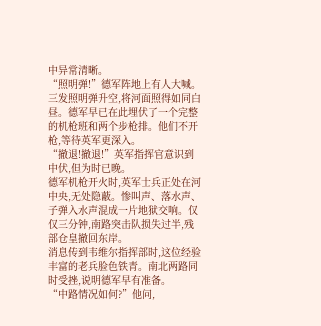中异常清晰。
“照明弹!”德军阵地上有人大喊。
三发照明弹升空,将河面照得如同白昼。德军早已在此埋伏了一个完整的机枪班和两个步枪排。他们不开枪,等待英军更深入。
“撤退!撤退!”英军指挥官意识到中伏,但为时已晚。
德军机枪开火时,英军士兵正处在河中央,无处隐蔽。惨叫声、落水声、子弹入水声混成一片地狱交响。仅仅三分钟,南路突击队损失过半,残部仓皇撤回东岸。
消息传到韦维尔指挥部时,这位经验丰富的老兵脸色铁青。南北两路同时受挫,说明德军早有准备。
“中路情况如何?”他问,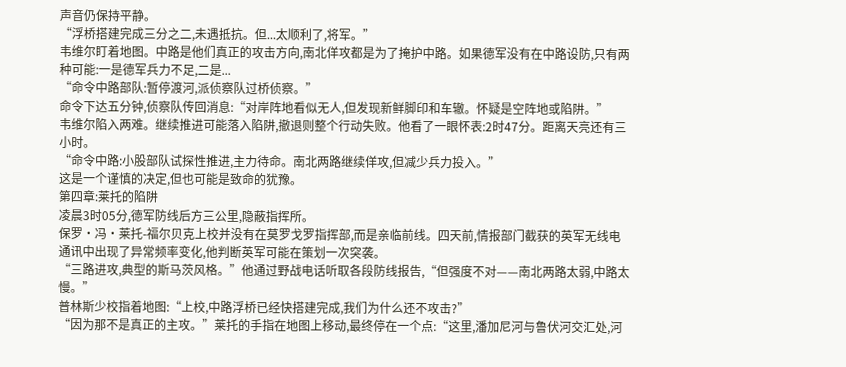声音仍保持平静。
“浮桥搭建完成三分之二,未遇抵抗。但...太顺利了,将军。”
韦维尔盯着地图。中路是他们真正的攻击方向,南北佯攻都是为了掩护中路。如果德军没有在中路设防,只有两种可能:一是德军兵力不足,二是...
“命令中路部队:暂停渡河,派侦察队过桥侦察。”
命令下达五分钟,侦察队传回消息:“对岸阵地看似无人,但发现新鲜脚印和车辙。怀疑是空阵地或陷阱。”
韦维尔陷入两难。继续推进可能落入陷阱,撤退则整个行动失败。他看了一眼怀表:2时47分。距离天亮还有三小时。
“命令中路:小股部队试探性推进,主力待命。南北两路继续佯攻,但减少兵力投入。”
这是一个谨慎的决定,但也可能是致命的犹豫。
第四章:莱托的陷阱
凌晨3时05分,德军防线后方三公里,隐蔽指挥所。
保罗·冯·莱托-福尔贝克上校并没有在莫罗戈罗指挥部,而是亲临前线。四天前,情报部门截获的英军无线电通讯中出现了异常频率变化,他判断英军可能在策划一次突袭。
“三路进攻,典型的斯马茨风格。”他通过野战电话听取各段防线报告,“但强度不对——南北两路太弱,中路太慢。”
普林斯少校指着地图:“上校,中路浮桥已经快搭建完成,我们为什么还不攻击?”
“因为那不是真正的主攻。”莱托的手指在地图上移动,最终停在一个点:“这里,潘加尼河与鲁伏河交汇处,河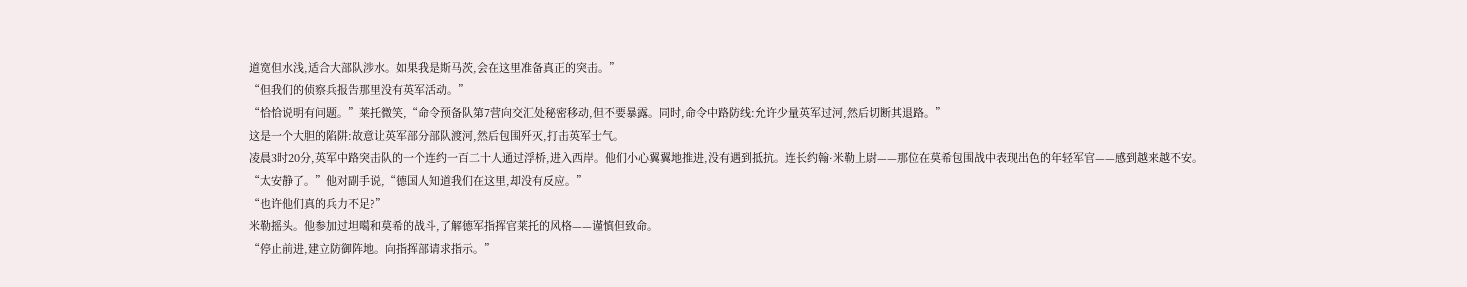道宽但水浅,适合大部队涉水。如果我是斯马茨,会在这里准备真正的突击。”
“但我们的侦察兵报告那里没有英军活动。”
“恰恰说明有问题。”莱托微笑,“命令预备队第7营向交汇处秘密移动,但不要暴露。同时,命令中路防线:允许少量英军过河,然后切断其退路。”
这是一个大胆的陷阱:故意让英军部分部队渡河,然后包围歼灭,打击英军士气。
凌晨3时20分,英军中路突击队的一个连约一百二十人通过浮桥,进入西岸。他们小心翼翼地推进,没有遇到抵抗。连长约翰·米勒上尉——那位在莫希包围战中表现出色的年轻军官——感到越来越不安。
“太安静了。”他对副手说,“德国人知道我们在这里,却没有反应。”
“也许他们真的兵力不足?”
米勒摇头。他参加过坦噶和莫希的战斗,了解德军指挥官莱托的风格——谨慎但致命。
“停止前进,建立防御阵地。向指挥部请求指示。”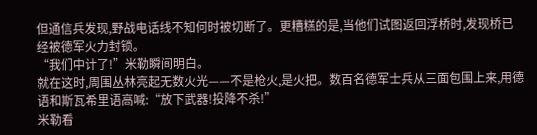但通信兵发现,野战电话线不知何时被切断了。更糟糕的是,当他们试图返回浮桥时,发现桥已经被德军火力封锁。
“我们中计了!”米勒瞬间明白。
就在这时,周围丛林亮起无数火光——不是枪火,是火把。数百名德军士兵从三面包围上来,用德语和斯瓦希里语高喊:“放下武器!投降不杀!”
米勒看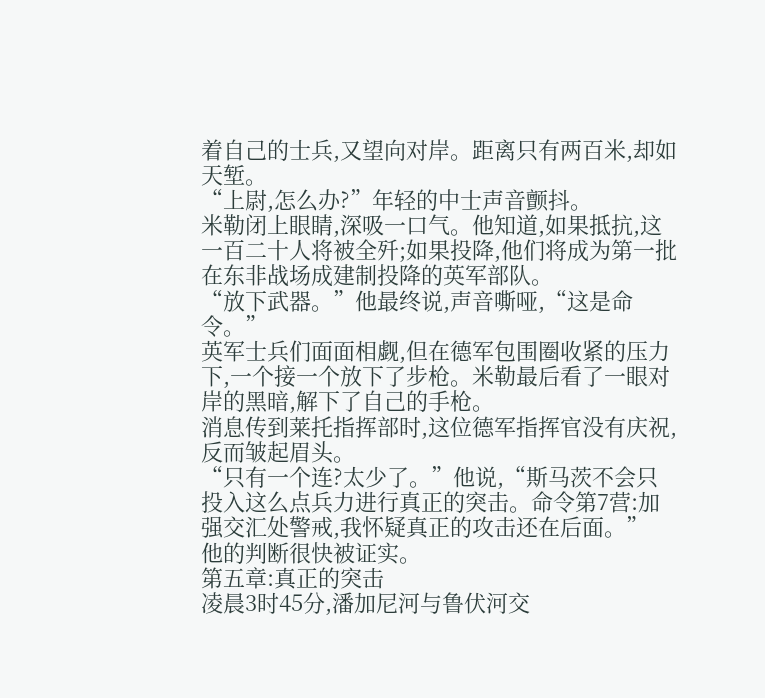着自己的士兵,又望向对岸。距离只有两百米,却如天堑。
“上尉,怎么办?”年轻的中士声音颤抖。
米勒闭上眼睛,深吸一口气。他知道,如果抵抗,这一百二十人将被全歼;如果投降,他们将成为第一批在东非战场成建制投降的英军部队。
“放下武器。”他最终说,声音嘶哑,“这是命令。”
英军士兵们面面相觑,但在德军包围圈收紧的压力下,一个接一个放下了步枪。米勒最后看了一眼对岸的黑暗,解下了自己的手枪。
消息传到莱托指挥部时,这位德军指挥官没有庆祝,反而皱起眉头。
“只有一个连?太少了。”他说,“斯马茨不会只投入这么点兵力进行真正的突击。命令第7营:加强交汇处警戒,我怀疑真正的攻击还在后面。”
他的判断很快被证实。
第五章:真正的突击
凌晨3时45分,潘加尼河与鲁伏河交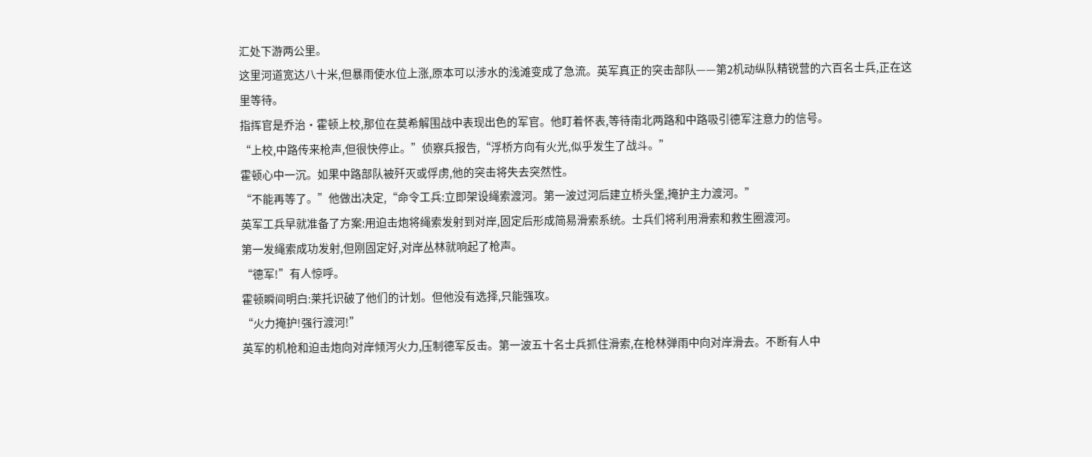汇处下游两公里。
这里河道宽达八十米,但暴雨使水位上涨,原本可以涉水的浅滩变成了急流。英军真正的突击部队——第2机动纵队精锐营的六百名士兵,正在这里等待。
指挥官是乔治·霍顿上校,那位在莫希解围战中表现出色的军官。他盯着怀表,等待南北两路和中路吸引德军注意力的信号。
“上校,中路传来枪声,但很快停止。”侦察兵报告,“浮桥方向有火光,似乎发生了战斗。”
霍顿心中一沉。如果中路部队被歼灭或俘虏,他的突击将失去突然性。
“不能再等了。”他做出决定,“命令工兵:立即架设绳索渡河。第一波过河后建立桥头堡,掩护主力渡河。”
英军工兵早就准备了方案:用迫击炮将绳索发射到对岸,固定后形成简易滑索系统。士兵们将利用滑索和救生圈渡河。
第一发绳索成功发射,但刚固定好,对岸丛林就响起了枪声。
“德军!”有人惊呼。
霍顿瞬间明白:莱托识破了他们的计划。但他没有选择,只能强攻。
“火力掩护!强行渡河!”
英军的机枪和迫击炮向对岸倾泻火力,压制德军反击。第一波五十名士兵抓住滑索,在枪林弹雨中向对岸滑去。不断有人中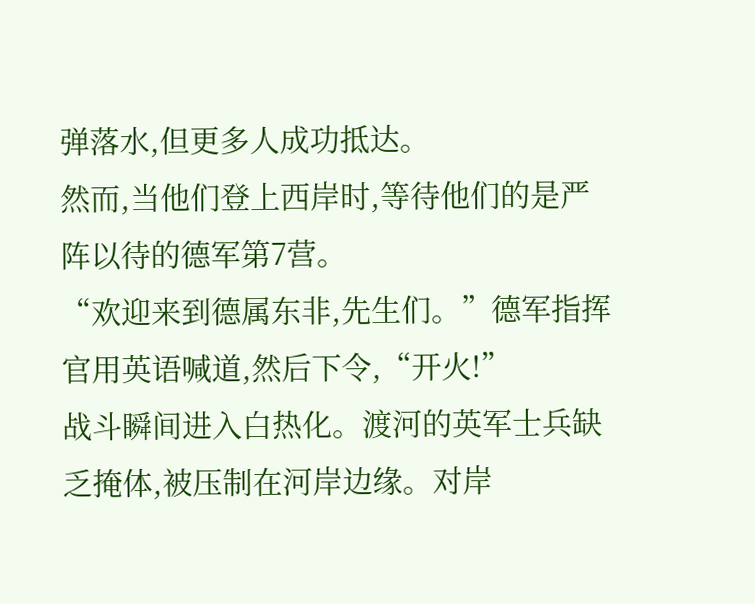弹落水,但更多人成功抵达。
然而,当他们登上西岸时,等待他们的是严阵以待的德军第7营。
“欢迎来到德属东非,先生们。”德军指挥官用英语喊道,然后下令,“开火!”
战斗瞬间进入白热化。渡河的英军士兵缺乏掩体,被压制在河岸边缘。对岸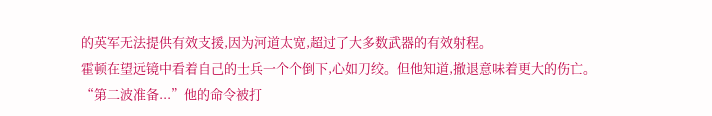的英军无法提供有效支援,因为河道太宽,超过了大多数武器的有效射程。
霍顿在望远镜中看着自己的士兵一个个倒下,心如刀绞。但他知道,撤退意味着更大的伤亡。
“第二波准备...”他的命令被打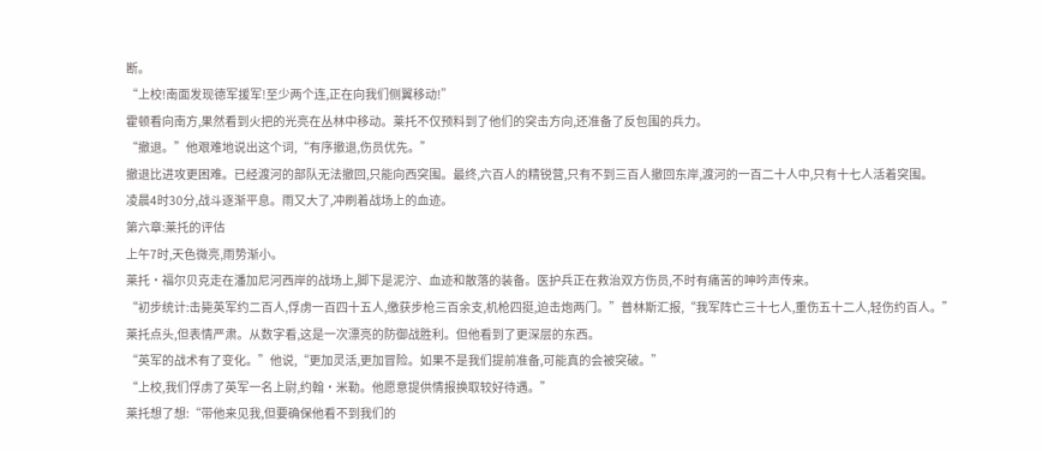断。
“上校!南面发现德军援军!至少两个连,正在向我们侧翼移动!”
霍顿看向南方,果然看到火把的光亮在丛林中移动。莱托不仅预料到了他们的突击方向,还准备了反包围的兵力。
“撤退。”他艰难地说出这个词,“有序撤退,伤员优先。”
撤退比进攻更困难。已经渡河的部队无法撤回,只能向西突围。最终,六百人的精锐营,只有不到三百人撤回东岸,渡河的一百二十人中,只有十七人活着突围。
凌晨4时30分,战斗逐渐平息。雨又大了,冲刷着战场上的血迹。
第六章:莱托的评估
上午7时,天色微亮,雨势渐小。
莱托·福尔贝克走在潘加尼河西岸的战场上,脚下是泥泞、血迹和散落的装备。医护兵正在救治双方伤员,不时有痛苦的呻吟声传来。
“初步统计:击毙英军约二百人,俘虏一百四十五人,缴获步枪三百余支,机枪四挺,迫击炮两门。”普林斯汇报,“我军阵亡三十七人,重伤五十二人,轻伤约百人。”
莱托点头,但表情严肃。从数字看,这是一次漂亮的防御战胜利。但他看到了更深层的东西。
“英军的战术有了变化。”他说,“更加灵活,更加冒险。如果不是我们提前准备,可能真的会被突破。”
“上校,我们俘虏了英军一名上尉,约翰·米勒。他愿意提供情报换取较好待遇。”
莱托想了想:“带他来见我,但要确保他看不到我们的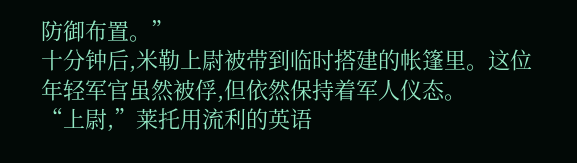防御布置。”
十分钟后,米勒上尉被带到临时搭建的帐篷里。这位年轻军官虽然被俘,但依然保持着军人仪态。
“上尉,”莱托用流利的英语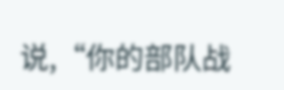说,“你的部队战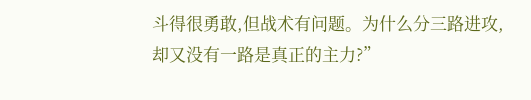斗得很勇敢,但战术有问题。为什么分三路进攻,却又没有一路是真正的主力?”